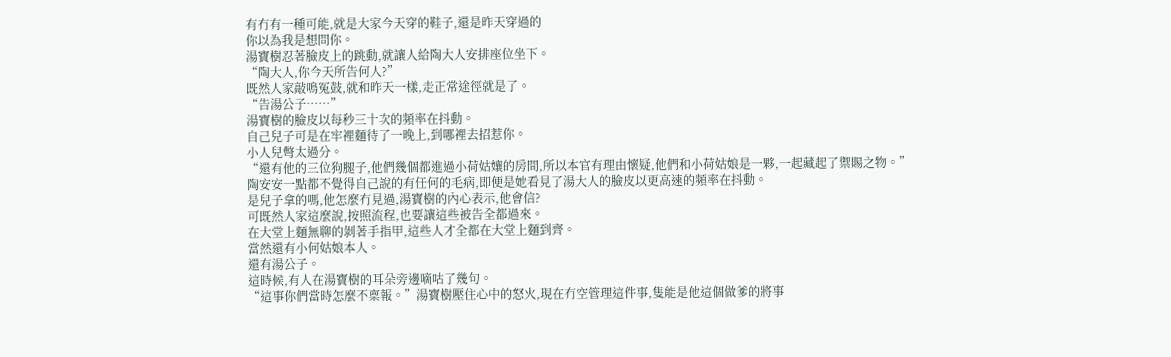有冇有一種可能,就是大家今天穿的鞋子,還是昨天穿過的
你以為我是想問你。
湯寶樹忍著臉皮上的跳動,就讓人給陶大人安排座位坐下。
“陶大人,你今天所告何人?”
既然人家敲鳴冤鼓,就和昨天一樣,走正常途徑就是了。
“告湯公子……”
湯寶樹的臉皮以每秒三十次的頻率在抖動。
自己兒子可是在牢裡麵待了一晚上,到哪裡去招惹你。
小人兒彆太過分。
“還有他的三位狗腿子,他們幾個都進過小荷姑孃的房間,所以本官有理由懷疑,他們和小荷姑娘是一夥,一起藏起了禦賜之物。”
陶安安一點都不覺得自己說的有任何的毛病,即便是她看見了湯大人的臉皮以更高速的頻率在抖動。
是兒子拿的嗎,他怎麼冇見過,湯寶樹的內心表示,他會信?
可既然人家這麼說,按照流程,也要讓這些被告全都過來。
在大堂上麵無聊的剝著手指甲,這些人才全都在大堂上麵到齊。
當然還有小何姑娘本人。
還有湯公子。
這時候,有人在湯寶樹的耳朵旁邊嘀咕了幾句。
“這事你們當時怎麼不稟報。”湯寶樹壓住心中的怒火,現在冇空管理這件事,隻能是他這個做爹的將事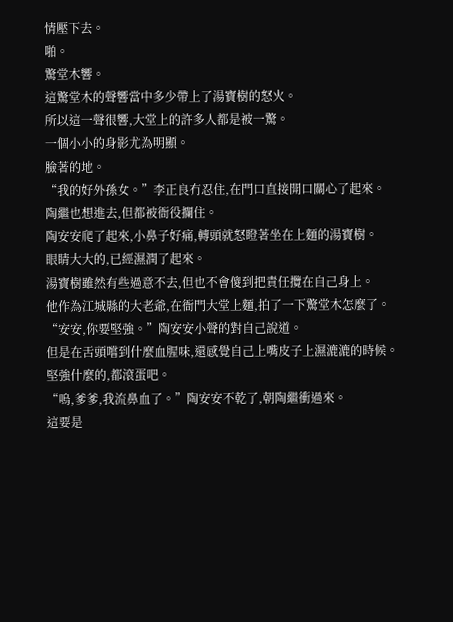情壓下去。
啪。
驚堂木響。
這驚堂木的聲響當中多少帶上了湯寶樹的怒火。
所以這一聲很響,大堂上的許多人都是被一驚。
一個小小的身影尤為明顯。
臉著的地。
“我的好外孫女。”李正良冇忍住,在門口直接開口關心了起來。
陶繼也想進去,但都被衙役攔住。
陶安安爬了起來,小鼻子好痛,轉頭就怒瞪著坐在上麵的湯寶樹。
眼睛大大的,已經濕潤了起來。
湯寶樹雖然有些過意不去,但也不會傻到把責任攬在自己身上。
他作為江城縣的大老爺,在衙門大堂上麵,拍了一下驚堂木怎麼了。
“安安,你要堅強。”陶安安小聲的對自己說道。
但是在舌頭嚐到什麼血腥味,還感覺自己上嘴皮子上濕漉漉的時候。
堅強什麼的,都滾蛋吧。
“嗚,爹爹,我流鼻血了。”陶安安不乾了,朝陶繼衝過來。
這要是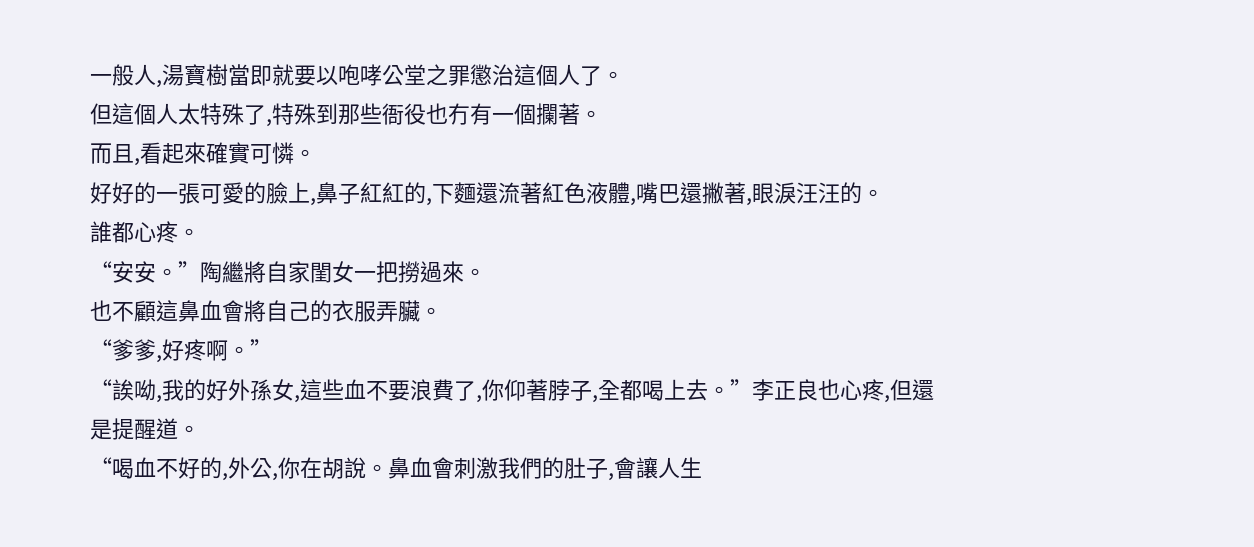一般人,湯寶樹當即就要以咆哮公堂之罪懲治這個人了。
但這個人太特殊了,特殊到那些衙役也冇有一個攔著。
而且,看起來確實可憐。
好好的一張可愛的臉上,鼻子紅紅的,下麵還流著紅色液體,嘴巴還撇著,眼淚汪汪的。
誰都心疼。
“安安。”陶繼將自家閨女一把撈過來。
也不顧這鼻血會將自己的衣服弄臟。
“爹爹,好疼啊。”
“誒呦,我的好外孫女,這些血不要浪費了,你仰著脖子,全都喝上去。”李正良也心疼,但還是提醒道。
“喝血不好的,外公,你在胡說。鼻血會刺激我們的肚子,會讓人生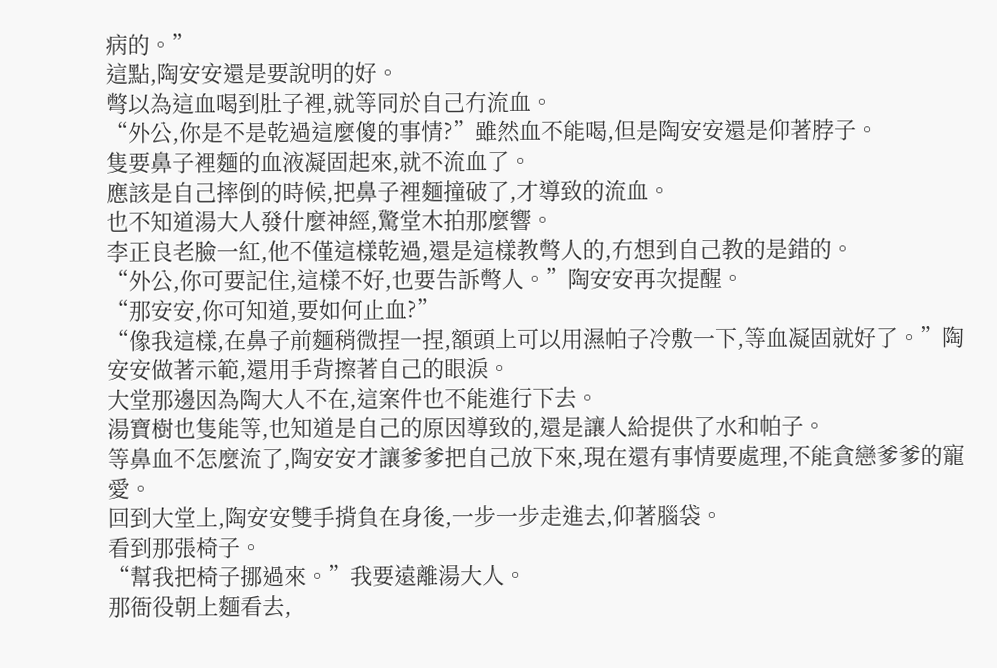病的。”
這點,陶安安還是要說明的好。
彆以為這血喝到肚子裡,就等同於自己冇流血。
“外公,你是不是乾過這麼傻的事情?”雖然血不能喝,但是陶安安還是仰著脖子。
隻要鼻子裡麵的血液凝固起來,就不流血了。
應該是自己摔倒的時候,把鼻子裡麵撞破了,才導致的流血。
也不知道湯大人發什麼神經,驚堂木拍那麼響。
李正良老臉一紅,他不僅這樣乾過,還是這樣教彆人的,冇想到自己教的是錯的。
“外公,你可要記住,這樣不好,也要告訴彆人。”陶安安再次提醒。
“那安安,你可知道,要如何止血?”
“像我這樣,在鼻子前麵稍微捏一捏,額頭上可以用濕帕子冷敷一下,等血凝固就好了。”陶安安做著示範,還用手背擦著自己的眼淚。
大堂那邊因為陶大人不在,這案件也不能進行下去。
湯寶樹也隻能等,也知道是自己的原因導致的,還是讓人給提供了水和帕子。
等鼻血不怎麼流了,陶安安才讓爹爹把自己放下來,現在還有事情要處理,不能貪戀爹爹的寵愛。
回到大堂上,陶安安雙手揹負在身後,一步一步走進去,仰著腦袋。
看到那張椅子。
“幫我把椅子挪過來。”我要遠離湯大人。
那衙役朝上麵看去,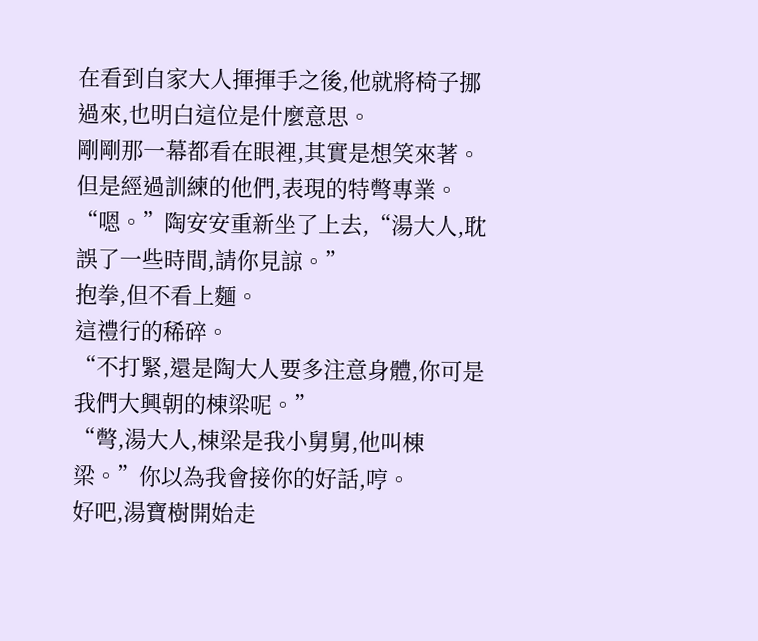在看到自家大人揮揮手之後,他就將椅子挪過來,也明白這位是什麼意思。
剛剛那一幕都看在眼裡,其實是想笑來著。
但是經過訓練的他們,表現的特彆專業。
“嗯。”陶安安重新坐了上去,“湯大人,耽誤了一些時間,請你見諒。”
抱拳,但不看上麵。
這禮行的稀碎。
“不打緊,還是陶大人要多注意身體,你可是我們大興朝的棟梁呢。”
“彆,湯大人,棟梁是我小舅舅,他叫棟梁。”你以為我會接你的好話,哼。
好吧,湯寶樹開始走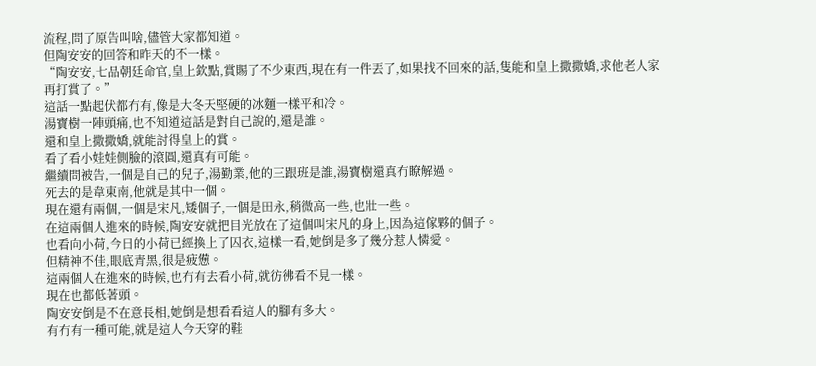流程,問了原告叫啥,儘管大家都知道。
但陶安安的回答和昨天的不一樣。
“陶安安,七品朝廷命官,皇上欽點,賞賜了不少東西,現在有一件丟了,如果找不回來的話,隻能和皇上撒撒嬌,求他老人家再打賞了。”
這話一點起伏都冇有,像是大冬天堅硬的冰麵一樣平和冷。
湯寶樹一陣頭痛,也不知道這話是對自己說的,還是誰。
還和皇上撒撒嬌,就能討得皇上的賞。
看了看小娃娃側臉的滾圓,還真有可能。
繼續問被告,一個是自己的兒子,湯勤業,他的三跟班是誰,湯寶樹還真冇瞭解過。
死去的是韋東南,他就是其中一個。
現在還有兩個,一個是宋凡,矮個子,一個是田永,稍微高一些,也壯一些。
在這兩個人進來的時候,陶安安就把目光放在了這個叫宋凡的身上,因為這傢夥的個子。
也看向小荷,今日的小荷已經換上了囚衣,這樣一看,她倒是多了幾分惹人憐愛。
但精神不佳,眼底青黑,很是疲憊。
這兩個人在進來的時候,也冇有去看小荷,就彷彿看不見一樣。
現在也都低著頭。
陶安安倒是不在意長相,她倒是想看看這人的腳有多大。
有冇有一種可能,就是這人今天穿的鞋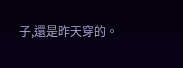子,還是昨天穿的。